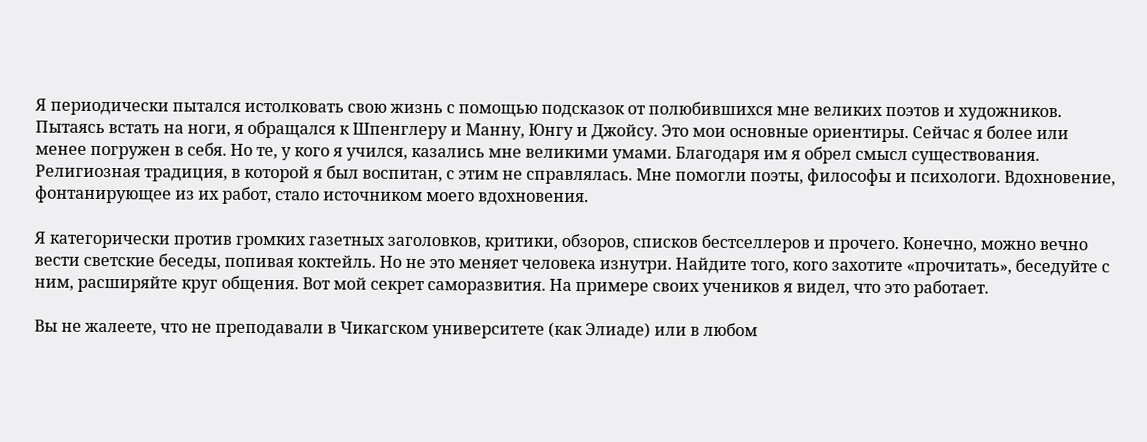Я периодически пытался истолковать свою жизнь с помощью подсказок от полюбившихся мне великих поэтов и художников. Пытаясь встать на ноги, я обращался к Шпенглеру и Манну, Юнгу и Джойсу. Это мои основные ориентиры. Сейчас я более или менее погружен в себя. Но те, у кого я учился, казались мне великими умами. Благодаря им я обрел смысл существования. Религиозная традиция, в которой я был воспитан, с этим не справлялась. Мне помогли поэты, философы и психологи. Вдохновение, фонтанирующее из их работ, стало источником моего вдохновения.

Я категорически против громких газетных заголовков, критики, обзоров, списков бестселлеров и прочего. Конечно, можно вечно вести светские беседы, попивая коктейль. Но не это меняет человека изнутри. Найдите того, кого захотите «прочитать», беседуйте с ним, расширяйте круг общения. Вот мой секрет саморазвития. На примере своих учеников я видел, что это работает.

Вы не жалеете, что не преподавали в Чикагском университете (как Элиаде) или в любом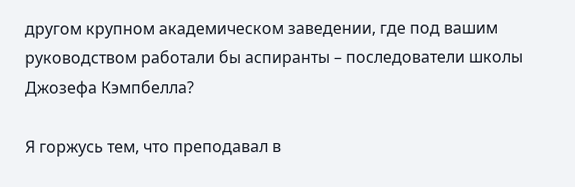другом крупном академическом заведении, где под вашим руководством работали бы аспиранты – последователи школы Джозефа Кэмпбелла?

Я горжусь тем, что преподавал в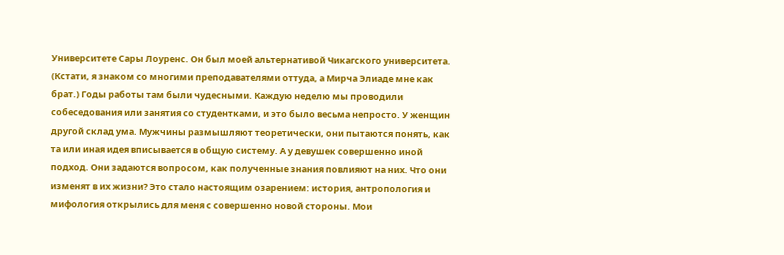Университете Сары Лоуренс. Он был моей альтернативой Чикагского университета. (Кстати, я знаком со многими преподавателями оттуда, а Мирча Элиаде мне как брат.) Годы работы там были чудесными. Каждую неделю мы проводили собеседования или занятия со студентками, и это было весьма непросто. У женщин другой склад ума. Мужчины размышляют теоретически, они пытаются понять, как та или иная идея вписывается в общую систему. А у девушек совершенно иной подход. Они задаются вопросом, как полученные знания повлияют на них. Что они изменят в их жизни? Это стало настоящим озарением: история, антропология и мифология открылись для меня с совершенно новой стороны. Мои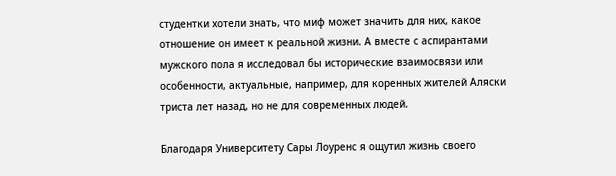студентки хотели знать, что миф может значить для них, какое отношение он имеет к реальной жизни. А вместе с аспирантами мужского пола я исследовал бы исторические взаимосвязи или особенности, актуальные, например, для коренных жителей Аляски триста лет назад, но не для современных людей.

Благодаря Университету Сары Лоуренс я ощутил жизнь своего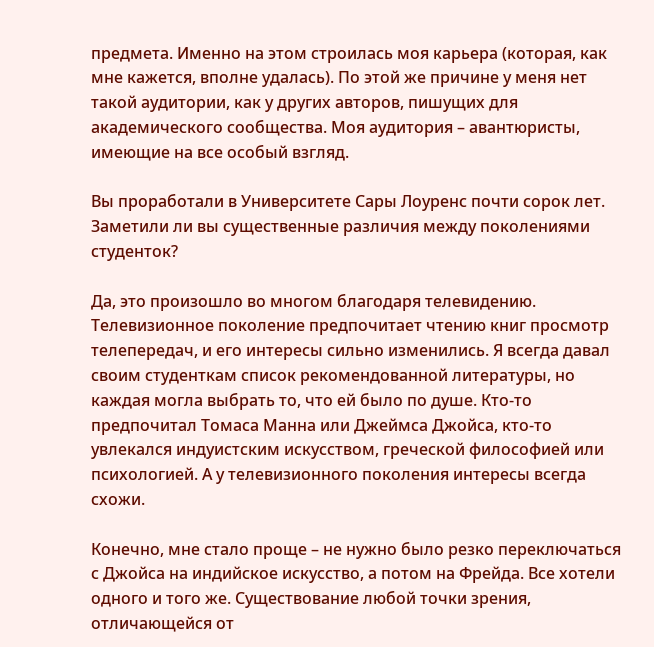предмета. Именно на этом строилась моя карьера (которая, как мне кажется, вполне удалась). По этой же причине у меня нет такой аудитории, как у других авторов, пишущих для академического сообщества. Моя аудитория – авантюристы, имеющие на все особый взгляд.

Вы проработали в Университете Сары Лоуренс почти сорок лет. Заметили ли вы существенные различия между поколениями студенток?

Да, это произошло во многом благодаря телевидению. Телевизионное поколение предпочитает чтению книг просмотр телепередач, и его интересы сильно изменились. Я всегда давал своим студенткам список рекомендованной литературы, но каждая могла выбрать то, что ей было по душе. Кто-то предпочитал Томаса Манна или Джеймса Джойса, кто-то увлекался индуистским искусством, греческой философией или психологией. А у телевизионного поколения интересы всегда схожи.

Конечно, мне стало проще – не нужно было резко переключаться с Джойса на индийское искусство, а потом на Фрейда. Все хотели одного и того же. Существование любой точки зрения, отличающейся от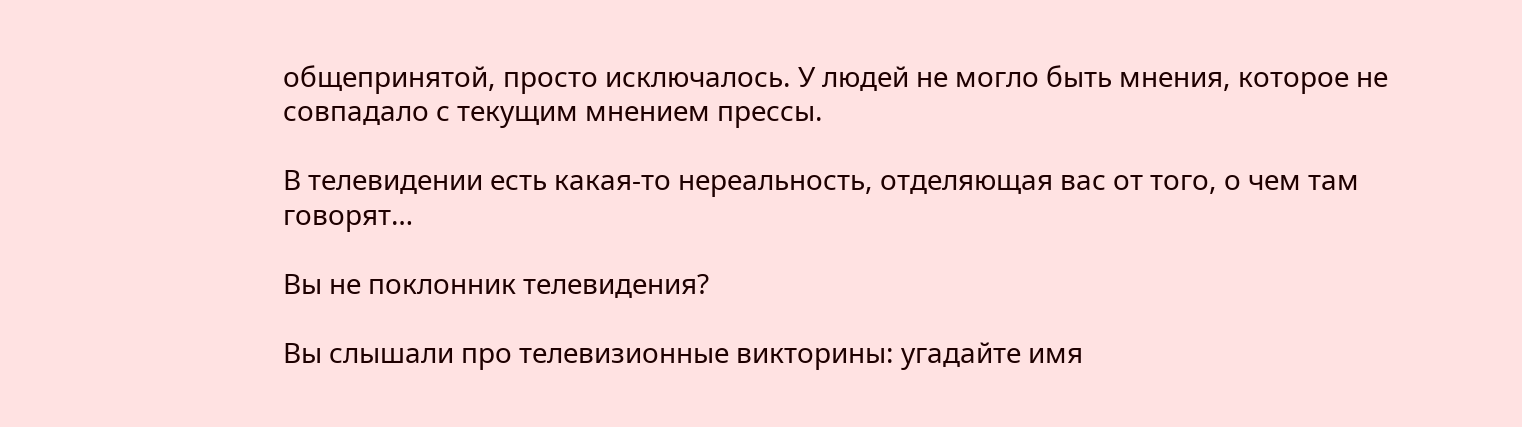общепринятой, просто исключалось. У людей не могло быть мнения, которое не совпадало с текущим мнением прессы.

В телевидении есть какая-то нереальность, отделяющая вас от того, о чем там говорят…

Вы не поклонник телевидения?

Вы слышали про телевизионные викторины: угадайте имя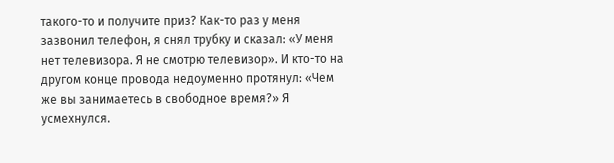такого-то и получите приз? Как-то раз у меня зазвонил телефон, я снял трубку и сказал: «У меня нет телевизора. Я не смотрю телевизор». И кто-то на другом конце провода недоуменно протянул: «Чем же вы занимаетесь в свободное время?» Я усмехнулся.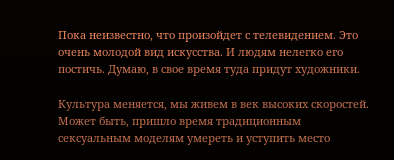Пока неизвестно, что произойдет с телевидением. Это очень молодой вид искусства. И людям нелегко его постичь. Думаю, в свое время туда придут художники.

Культура меняется, мы живем в век высоких скоростей. Может быть, пришло время традиционным сексуальным моделям умереть и уступить место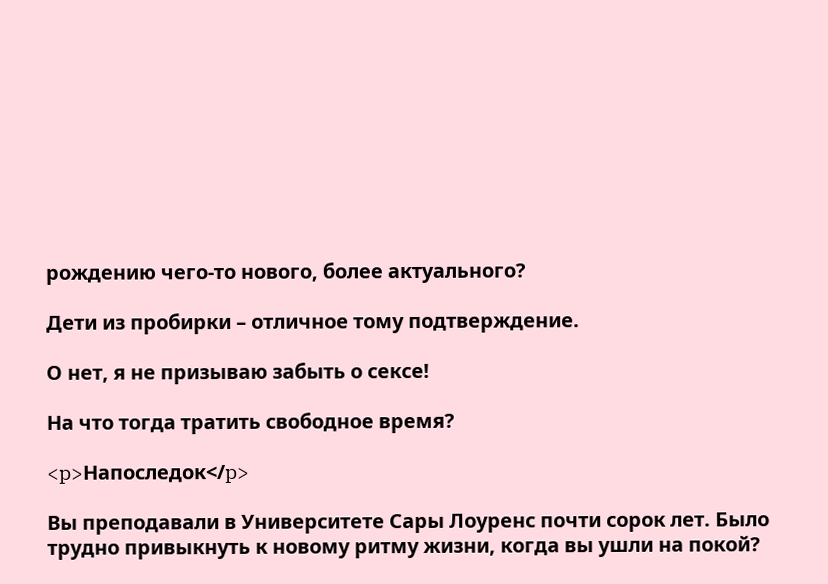рождению чего-то нового, более актуального?

Дети из пробирки – отличное тому подтверждение.

О нет, я не призываю забыть о сексе!

На что тогда тратить свободное время?

<p>Напоследок</p>

Вы преподавали в Университете Сары Лоуренс почти сорок лет. Было трудно привыкнуть к новому ритму жизни, когда вы ушли на покой?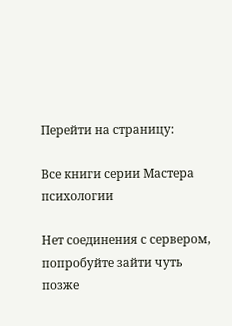Перейти на страницу:

Все книги серии Мастера психологии

Нет соединения с сервером, попробуйте зайти чуть позже